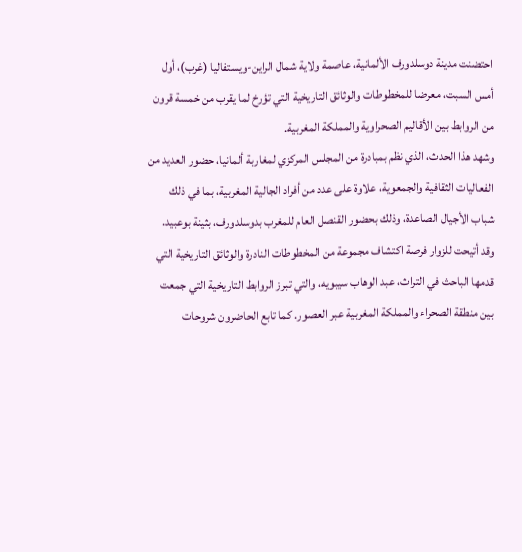احتضنت مدينة دوسلدورف الألمانية، عاصمة ولاية شمال الراين-ويستفاليا (غرب)، أول أمس السبت، معرضا للمخطوطات والوثائق التاريخية التي تؤرخ لما يقرب من خمسة قرون من الروابط بين الأقاليم الصحراوية والمملكة المغربية.
وشهد هذا الحدث، الذي نظم بمبادرة من المجلس المركزي لمغاربة ألمانيا، حضور العديد من الفعاليات الثقافية والجمعوية، علاوة على عدد من أفراد الجالية المغربية، بما في ذلك شباب الأجيال الصاعدة، وذلك بحضور القنصل العام للمغرب بدوسلدورف، بثينة بوعبيد.
وقد أتيحت للزوار فرصة اكتشاف مجموعة من المخطوطات النادرة والوثائق التاريخية التي قدمها الباحث في التراث، عبد الوهاب سيبويه، والتي تبرز الروابط التاريخية التي جمعت بين منطقة الصحراء والمملكة المغربية عبر العصور. كما تابع الحاضرون شروحات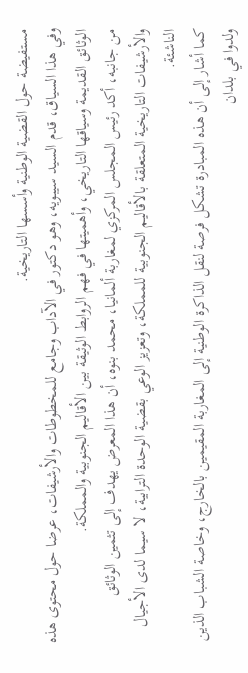مستفيضة حول القضية الوطنية وأسسها التاريخية.
وفي هذا السياق، قدم السيد سيبويه، وهو دكتور في الآداب وجامع للمخطوطات والأرشيفات، عرضا حول محتوى هذه الوثائق القديمة وسياقها التاريخي، وأهميتها في فهم الروابط الوثيقة بين الأقاليم الجنوبية والمملكة.
من جانبه، أكد رئيس المجلس المركزي لمغاربة ألمانيا، محمد بنوه، أن هذا المعرض يهدف إلى تثمين الوثائق والأرشيفات التاريخية المتعلقة بالأقاليم الجنوبية للمملكة، وتعزيز الوعي بقضية الوحدة الترابية، لا سيما لدى الأجيال الناشئة.
كما أشار إلى أن هذه المبادرة تشكل فرصة لنقل الذاكرة الوطنية إلى المغاربة المقيمين بالخارج، وخاصة الشباب الذين ولدوا في بلدان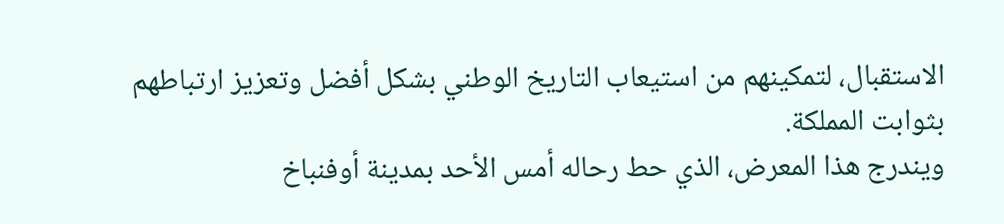الاستقبال، لتمكينهم من استيعاب التاريخ الوطني بشكل أفضل وتعزيز ارتباطهم بثوابت المملكة.
ويندرج هذا المعرض، الذي حط رحاله أمس الأحد بمدينة أوفنباخ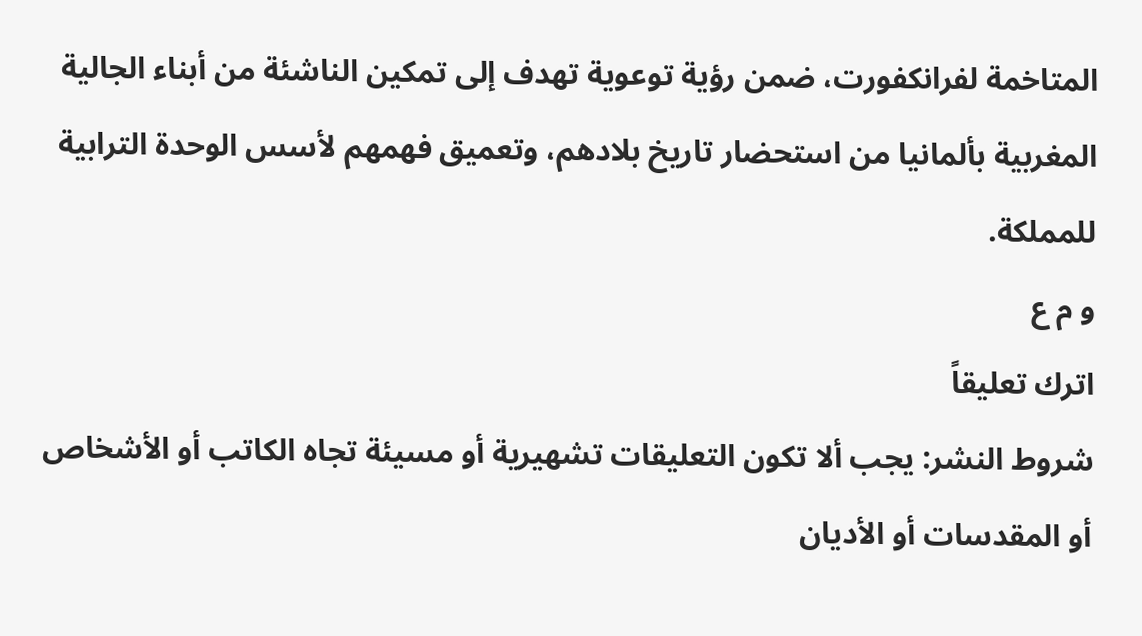المتاخمة لفرانكفورت، ضمن رؤية توعوية تهدف إلى تمكين الناشئة من أبناء الجالية المغربية بألمانيا من استحضار تاريخ بلادهم، وتعميق فهمهم لأسس الوحدة الترابية للمملكة.
و م ع
اترك تعليقاً
شروط النشر: يجب ألا تكون التعليقات تشهيرية أو مسيئة تجاه الكاتب أو الأشخاص أو المقدسات أو الأديان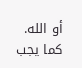أو الله. كما يجب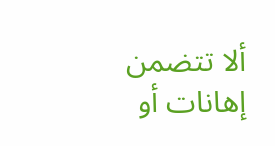ألا تتضمن إهانات أو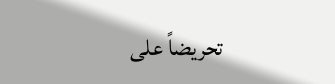تحريضاً على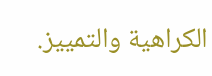الكراهية والتمييز.